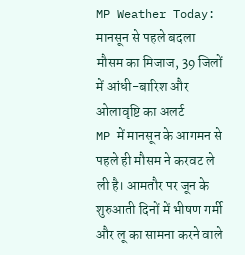MP Weather Today: मानसून से पहले बदला मौसम का मिजाज, 39 जिलों में आंधी-बारिश और ओलावृष्टि का अलर्ट
MP में मानसून के आगमन से पहले ही मौसम ने करवट ले ली है। आमतौर पर जून के शुरुआती दिनों में भीषण गर्मी और लू का सामना करने वाले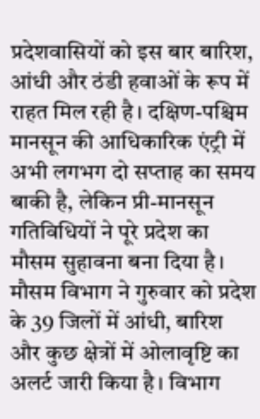प्रदेशवासियों को इस बार बारिश, आंधी और ठंडी हवाओं के रूप में राहत मिल रही है। दक्षिण-पश्चिम मानसून की आधिकारिक एंट्री में अभी लगभग दो सप्ताह का समय बाकी है, लेकिन प्री-मानसून गतिविधियों ने पूरे प्रदेश का मौसम सुहावना बना दिया है।
मौसम विभाग ने गुरुवार को प्रदेश के 39 जिलों में आंधी, बारिश और कुछ क्षेत्रों में ओलावृष्टि का अलर्ट जारी किया है। विभाग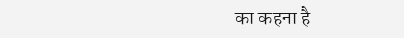का कहना है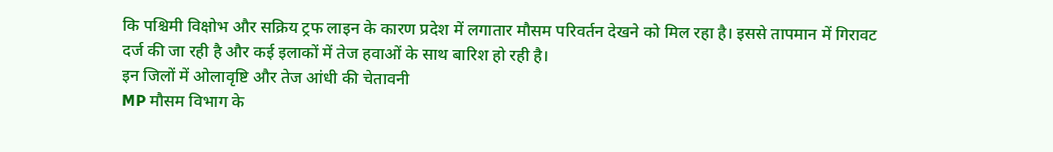कि पश्चिमी विक्षोभ और सक्रिय ट्रफ लाइन के कारण प्रदेश में लगातार मौसम परिवर्तन देखने को मिल रहा है। इससे तापमान में गिरावट दर्ज की जा रही है और कई इलाकों में तेज हवाओं के साथ बारिश हो रही है।
इन जिलों में ओलावृष्टि और तेज आंधी की चेतावनी
MP मौसम विभाग के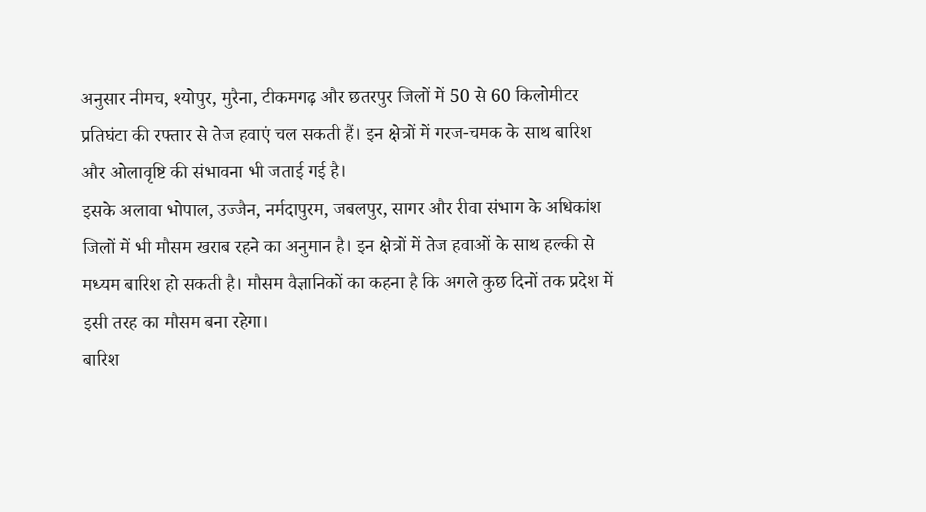अनुसार नीमच, श्योपुर, मुरैना, टीकमगढ़ और छतरपुर जिलों में 50 से 60 किलोमीटर प्रतिघंटा की रफ्तार से तेज हवाएं चल सकती हैं। इन क्षेत्रों में गरज-चमक के साथ बारिश और ओलावृष्टि की संभावना भी जताई गई है।
इसके अलावा भोपाल, उज्जैन, नर्मदापुरम, जबलपुर, सागर और रीवा संभाग के अधिकांश जिलों में भी मौसम खराब रहने का अनुमान है। इन क्षेत्रों में तेज हवाओं के साथ हल्की से मध्यम बारिश हो सकती है। मौसम वैज्ञानिकों का कहना है कि अगले कुछ दिनों तक प्रदेश में इसी तरह का मौसम बना रहेगा।
बारिश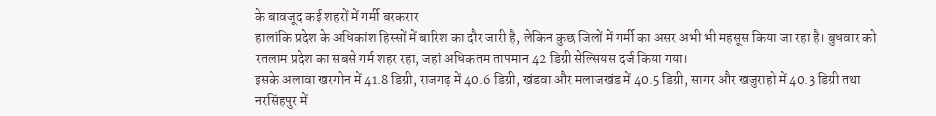के बावजूद कई शहरों में गर्मी बरकरार
हालांकि प्रदेश के अधिकांश हिस्सों में बारिश का दौर जारी है, लेकिन कुछ जिलों में गर्मी का असर अभी भी महसूस किया जा रहा है। बुधवार को रतलाम प्रदेश का सबसे गर्म शहर रहा, जहां अधिकतम तापमान 42 डिग्री सेल्सियस दर्ज किया गया।
इसके अलावा खरगोन में 41.8 डिग्री, राजगढ़ में 40.6 डिग्री, खंडवा और मलाजखंड में 40.5 डिग्री, सागर और खजुराहो में 40.3 डिग्री तथा नरसिंहपुर में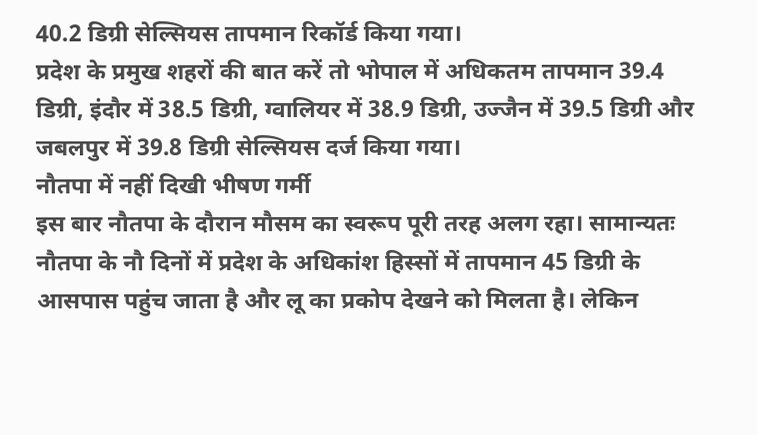40.2 डिग्री सेल्सियस तापमान रिकॉर्ड किया गया।
प्रदेश के प्रमुख शहरों की बात करें तो भोपाल में अधिकतम तापमान 39.4 डिग्री, इंदौर में 38.5 डिग्री, ग्वालियर में 38.9 डिग्री, उज्जैन में 39.5 डिग्री और जबलपुर में 39.8 डिग्री सेल्सियस दर्ज किया गया।
नौतपा में नहीं दिखी भीषण गर्मी
इस बार नौतपा के दौरान मौसम का स्वरूप पूरी तरह अलग रहा। सामान्यतः नौतपा के नौ दिनों में प्रदेश के अधिकांश हिस्सों में तापमान 45 डिग्री के आसपास पहुंच जाता है और लू का प्रकोप देखने को मिलता है। लेकिन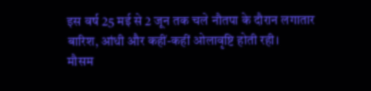इस वर्ष 25 मई से 2 जून तक चले नौतपा के दौरान लगातार बारिश, आंधी और कहीं-कहीं ओलावृष्टि होती रही।
मौसम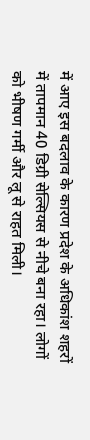में आए इस बदलाव के कारण प्रदेश के अधिकांश शहरों में तापमान 40 डिग्री सेल्सियस से नीचे बना रहा। लोगों को भीषण गर्मी और लू से राहत मिली।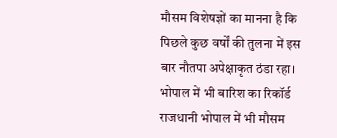मौसम विशेषज्ञों का मानना है कि पिछले कुछ वर्षों की तुलना में इस बार नौतपा अपेक्षाकृत ठंडा रहा।
भोपाल में भी बारिश का रिकॉर्ड
राजधानी भोपाल में भी मौसम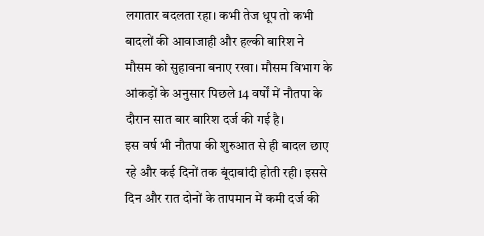लगातार बदलता रहा। कभी तेज धूप तो कभी बादलों की आवाजाही और हल्की बारिश ने मौसम को सुहावना बनाए रखा। मौसम विभाग के आंकड़ों के अनुसार पिछले 14 वर्षों में नौतपा के दौरान सात बार बारिश दर्ज की गई है।
इस वर्ष भी नौतपा की शुरुआत से ही बादल छाए रहे और कई दिनों तक बूंदाबांदी होती रही। इससे दिन और रात दोनों के तापमान में कमी दर्ज की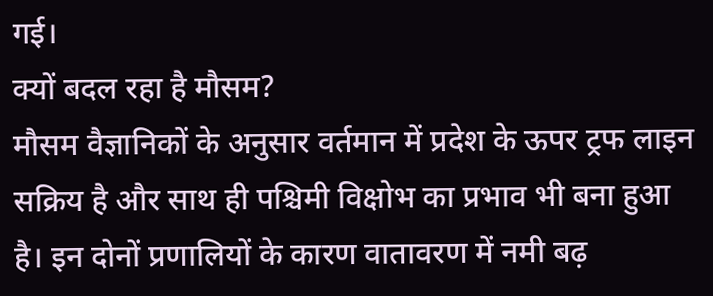गई।
क्यों बदल रहा है मौसम?
मौसम वैज्ञानिकों के अनुसार वर्तमान में प्रदेश के ऊपर ट्रफ लाइन सक्रिय है और साथ ही पश्चिमी विक्षोभ का प्रभाव भी बना हुआ है। इन दोनों प्रणालियों के कारण वातावरण में नमी बढ़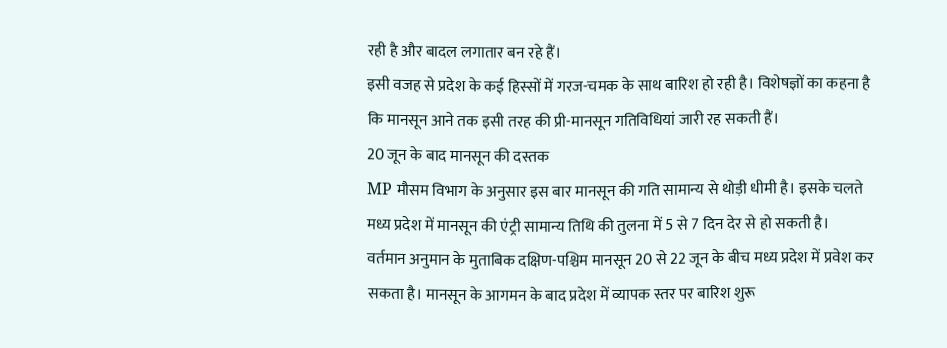रही है और बादल लगातार बन रहे हैं।
इसी वजह से प्रदेश के कई हिस्सों में गरज-चमक के साथ बारिश हो रही है। विशेषज्ञों का कहना है कि मानसून आने तक इसी तरह की प्री-मानसून गतिविधियां जारी रह सकती हैं।
20 जून के बाद मानसून की दस्तक
MP मौसम विभाग के अनुसार इस बार मानसून की गति सामान्य से थोड़ी धीमी है। इसके चलते मध्य प्रदेश में मानसून की एंट्री सामान्य तिथि की तुलना में 5 से 7 दिन देर से हो सकती है।
वर्तमान अनुमान के मुताबिक दक्षिण-पश्चिम मानसून 20 से 22 जून के बीच मध्य प्रदेश में प्रवेश कर सकता है। मानसून के आगमन के बाद प्रदेश में व्यापक स्तर पर बारिश शुरू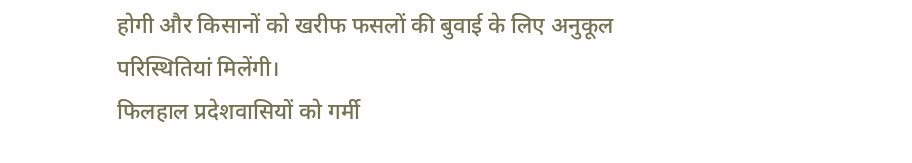होगी और किसानों को खरीफ फसलों की बुवाई के लिए अनुकूल परिस्थितियां मिलेंगी।
फिलहाल प्रदेशवासियों को गर्मी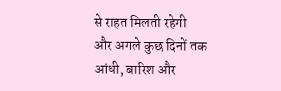से राहत मिलती रहेगी और अगले कुछ दिनों तक आंधी, बारिश और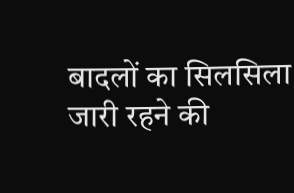बादलों का सिलसिला जारी रहने की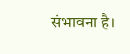संभावना है।